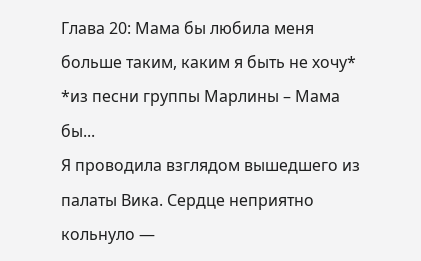Глава 20: Мама бы любила меня больше таким, каким я быть не хочу*
*из песни группы Марлины – Мама бы...
Я проводила взглядом вышедшего из палаты Вика. Сердце неприятно кольнуло —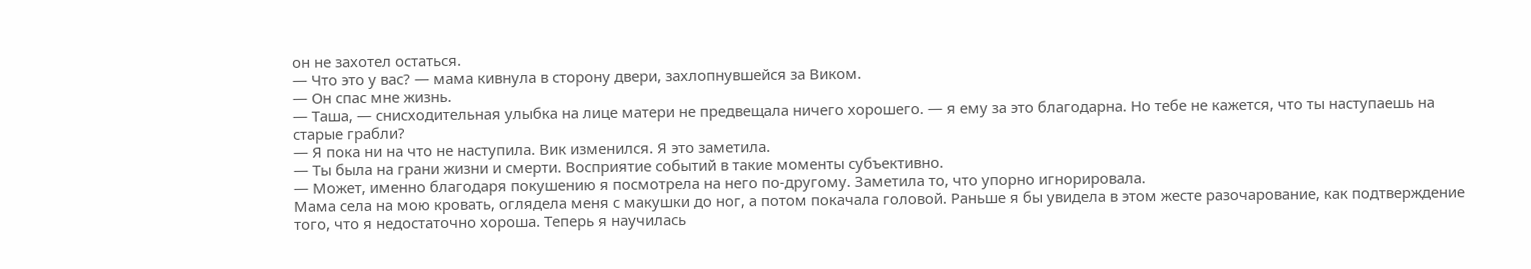он не захотел остаться.
— Что это у вас? — мама кивнула в сторону двери, захлопнувшейся за Виком.
— Он спас мне жизнь.
— Таша, — снисходительная улыбка на лице матери не предвещала ничего хорошего. — я ему за это благодарна. Но тебе не кажется, что ты наступаешь на старые грабли?
— Я пока ни на что не наступила. Вик изменился. Я это заметила.
— Ты была на грани жизни и смерти. Восприятие событий в такие моменты субъективно.
— Может, именно благодаря покушению я посмотрела на него по-другому. Заметила то, что упорно игнорировала.
Мама села на мою кровать, оглядела меня с макушки до ног, а потом покачала головой. Раньше я бы увидела в этом жесте разочарование, как подтверждение того, что я недостаточно хороша. Теперь я научилась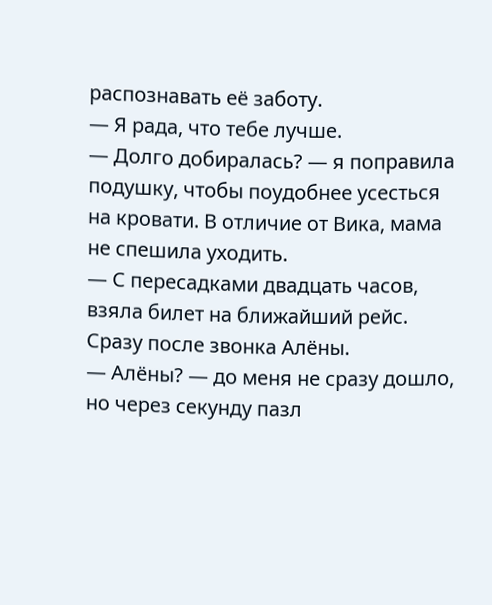распознавать её заботу.
— Я рада, что тебе лучше.
— Долго добиралась? — я поправила подушку, чтобы поудобнее усесться на кровати. В отличие от Вика, мама не спешила уходить.
— С пересадками двадцать часов, взяла билет на ближайший рейс. Сразу после звонка Алёны.
— Алёны? — до меня не сразу дошло, но через секунду пазл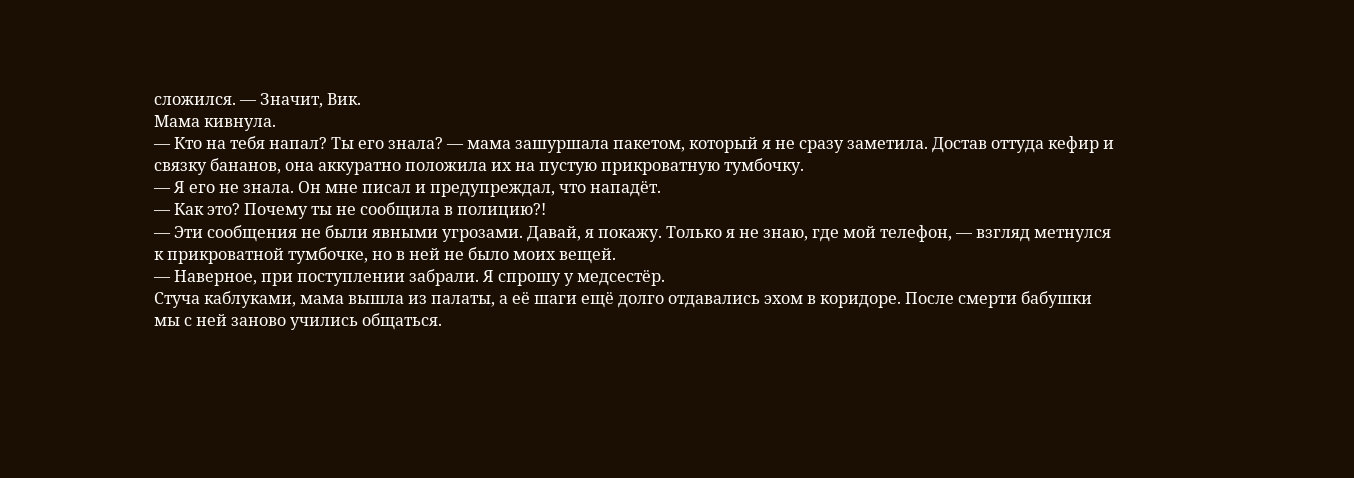сложился. — Значит, Вик.
Мама кивнула.
— Кто на тебя напал? Ты его знала? — мама зашуршала пакетом, который я не сразу заметила. Достав оттуда кефир и связку бананов, она аккуратно положила их на пустую прикроватную тумбочку.
— Я его не знала. Он мне писал и предупреждал, что нападёт.
— Как это? Почему ты не сообщила в полицию?!
— Эти сообщения не были явными угрозами. Давай, я покажу. Только я не знаю, где мой телефон, — взгляд метнулся к прикроватной тумбочке, но в ней не было моих вещей.
— Наверное, при поступлении забрали. Я спрошу у медсестёр.
Стуча каблуками, мама вышла из палаты, а её шаги ещё долго отдавались эхом в коридоре. После смерти бабушки мы с ней заново учились общаться.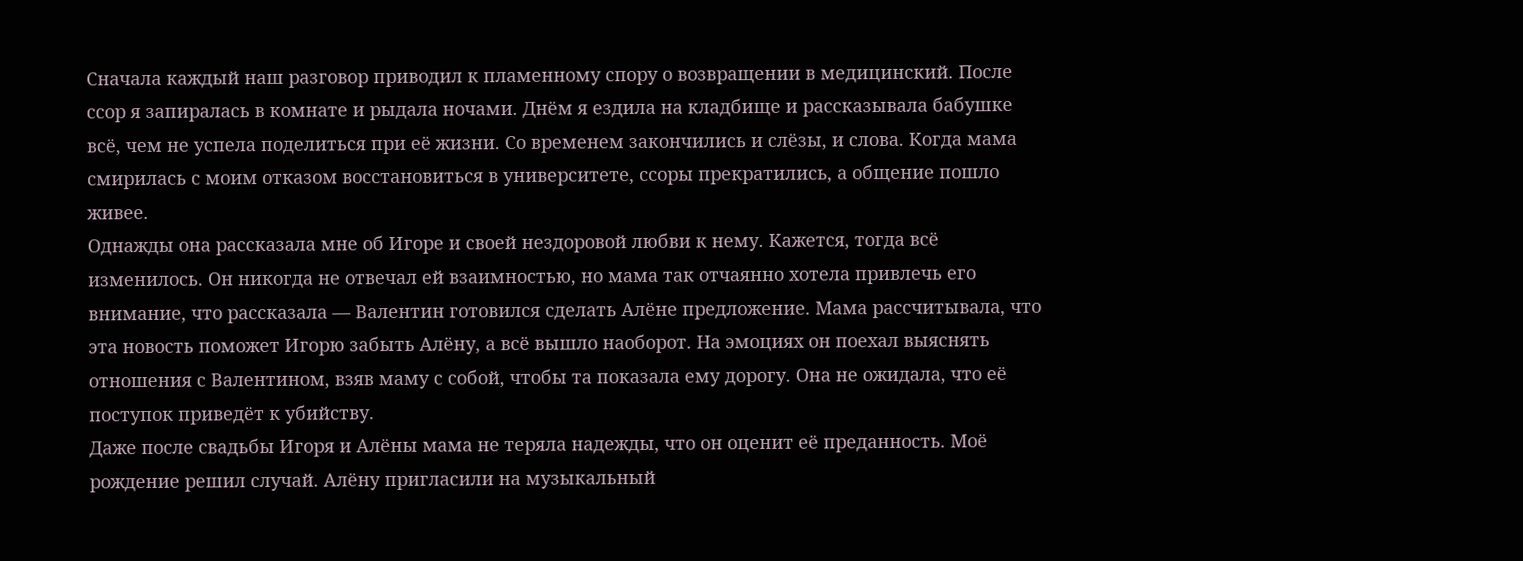Сначала каждый наш разговор приводил к пламенному спору о возвращении в медицинский. После ссор я запиралась в комнате и рыдала ночами. Днём я ездила на кладбище и рассказывала бабушке всё, чем не успела поделиться при её жизни. Со временем закончились и слёзы, и слова. Когда мама смирилась с моим отказом восстановиться в университете, ссоры прекратились, а общение пошло живее.
Однажды она рассказала мне об Игоре и своей нездоровой любви к нему. Кажется, тогда всё изменилось. Он никогда не отвечал ей взаимностью, но мама так отчаянно хотела привлечь его внимание, что рассказала — Валентин готовился сделать Алёне предложение. Мама рассчитывала, что эта новость поможет Игорю забыть Алёну, а всё вышло наоборот. На эмоциях он поехал выяснять отношения с Валентином, взяв маму с собой, чтобы та показала ему дорогу. Она не ожидала, что её поступок приведёт к убийству.
Даже после свадьбы Игоря и Алёны мама не теряла надежды, что он оценит её преданность. Моё рождение решил случай. Алёну пригласили на музыкальный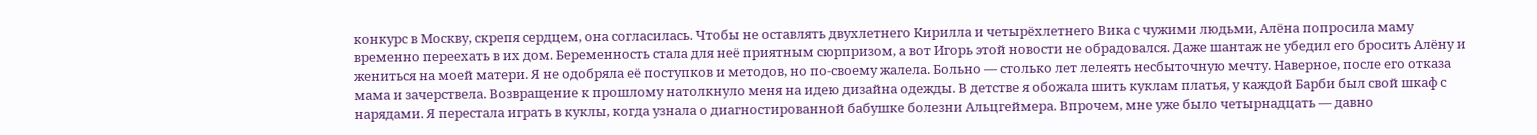конкурс в Москву, скрепя сердцем, она согласилась. Чтобы не оставлять двухлетнего Кирилла и четырёхлетнего Вика с чужими людьми, Алёна попросила маму временно переехать в их дом. Беременность стала для неё приятным сюрпризом, а вот Игорь этой новости не обрадовался. Даже шантаж не убедил его бросить Алёну и жениться на моей матери. Я не одобряла её поступков и методов, но по-своему жалела. Больно — столько лет лелеять несбыточную мечту. Наверное, после его отказа мама и зачерствела. Возвращение к прошлому натолкнуло меня на идею дизайна одежды. В детстве я обожала шить куклам платья, у каждой Барби был свой шкаф с нарядами. Я перестала играть в куклы, когда узнала о диагностированной бабушке болезни Альцгеймера. Впрочем, мне уже было четырнадцать — давно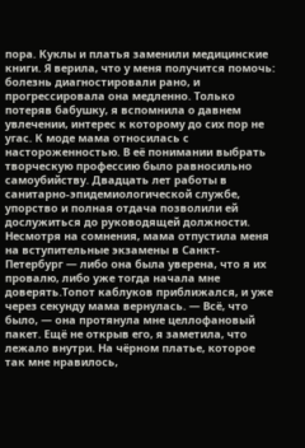пора. Куклы и платья заменили медицинские книги. Я верила, что у меня получится помочь: болезнь диагностировали рано, и прогрессировала она медленно. Только потеряв бабушку, я вспомнила о давнем увлечении, интерес к которому до сих пор не угас. К моде мама относилась с настороженностью. В её понимании выбрать творческую профессию было равносильно самоубийству. Двадцать лет работы в санитарно-эпидемиологической службе, упорство и полная отдача позволили ей дослужиться до руководящей должности. Несмотря на сомнения, мама отпустила меня на вступительные экзамены в Санкт-Петербург — либо она была уверена, что я их провалю, либо уже тогда начала мне доверять.Топот каблуков приближался, и уже через секунду мама вернулась. — Всё, что было, — она протянула мне целлофановый пакет. Ещё не открыв его, я заметила, что лежало внутри. На чёрном платье, которое так мне нравилось,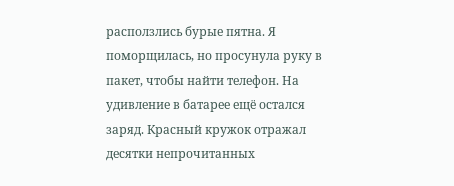расползлись бурые пятна. Я поморщилась, но просунула руку в пакет, чтобы найти телефон. На удивление в батарее ещё остался заряд. Красный кружок отражал десятки непрочитанных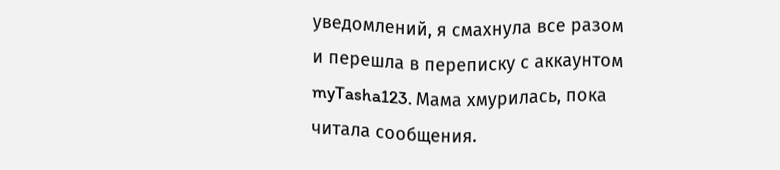уведомлений, я смахнула все разом и перешла в переписку с аккаунтом myTasha123. Мама хмурилась, пока читала сообщения.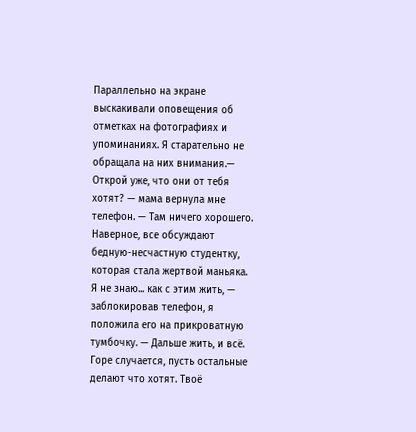Параллельно на экране выскакивали оповещения об отметках на фотографиях и упоминаниях. Я старательно не обращала на них внимания.— Открой уже, что они от тебя хотят? — мама вернула мне телефон. — Там ничего хорошего. Наверное, все обсуждают бедную-несчастную студентку, которая стала жертвой маньяка. Я не знаю... как с этим жить, — заблокировав телефон, я положила его на прикроватную тумбочку. — Дальше жить, и всё. Горе случается, пусть остальные делают что хотят. Твоё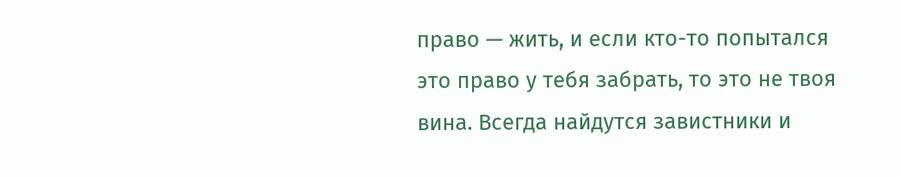право — жить, и если кто-то попытался это право у тебя забрать, то это не твоя вина. Всегда найдутся завистники и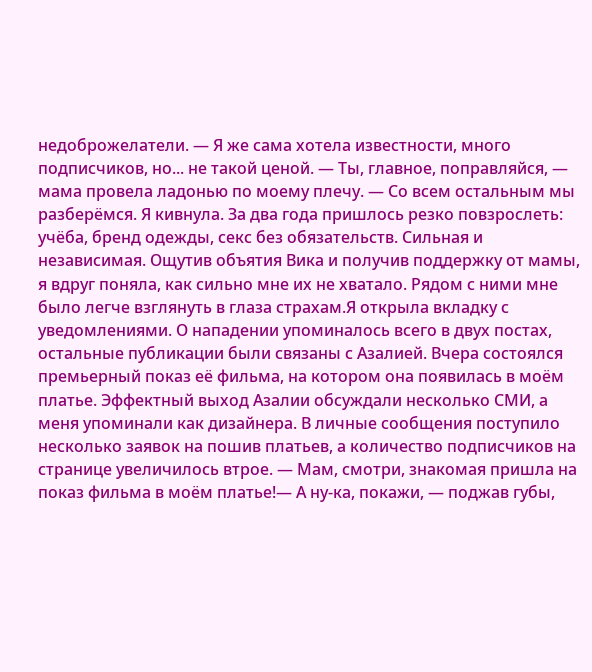недоброжелатели. — Я же сама хотела известности, много подписчиков, но... не такой ценой. — Ты, главное, поправляйся, — мама провела ладонью по моему плечу. — Со всем остальным мы разберёмся. Я кивнула. За два года пришлось резко повзрослеть: учёба, бренд одежды, секс без обязательств. Сильная и независимая. Ощутив объятия Вика и получив поддержку от мамы, я вдруг поняла, как сильно мне их не хватало. Рядом с ними мне было легче взглянуть в глаза страхам.Я открыла вкладку с уведомлениями. О нападении упоминалось всего в двух постах, остальные публикации были связаны с Азалией. Вчера состоялся премьерный показ её фильма, на котором она появилась в моём платье. Эффектный выход Азалии обсуждали несколько СМИ, а меня упоминали как дизайнера. В личные сообщения поступило несколько заявок на пошив платьев, а количество подписчиков на странице увеличилось втрое. — Мам, смотри, знакомая пришла на показ фильма в моём платье!— А ну-ка, покажи, — поджав губы,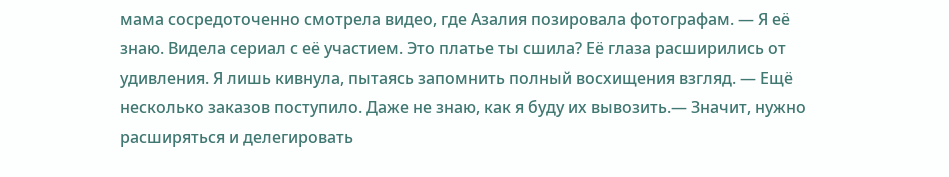мама сосредоточенно смотрела видео, где Азалия позировала фотографам. — Я её знаю. Видела сериал с её участием. Это платье ты сшила? Её глаза расширились от удивления. Я лишь кивнула, пытаясь запомнить полный восхищения взгляд. — Ещё несколько заказов поступило. Даже не знаю, как я буду их вывозить.— Значит, нужно расширяться и делегировать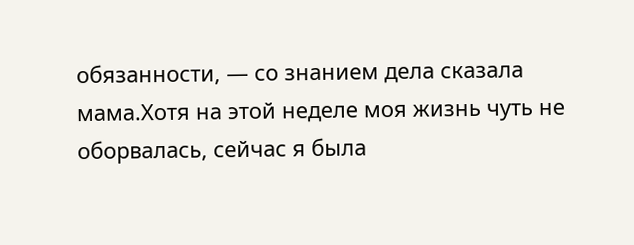обязанности, — со знанием дела сказала мама.Хотя на этой неделе моя жизнь чуть не оборвалась, сейчас я была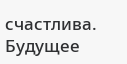счастлива. Будущее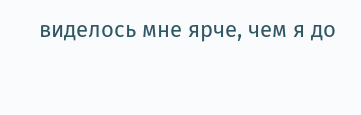виделось мне ярче, чем я до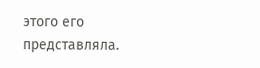этого его представляла.